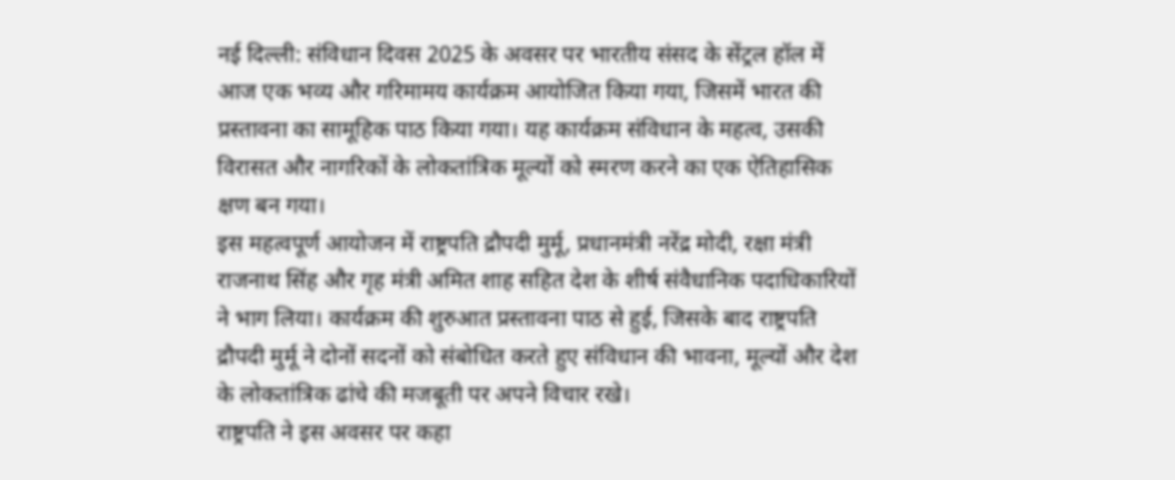नई दिल्ली: संविधान दिवस 2025 के अवसर पर भारतीय संसद के सेंट्रल हॉल में आज एक भव्य और गरिमामय कार्यक्रम आयोजित किया गया, जिसमें भारत की प्रस्तावना का सामूहिक पाठ किया गया। यह कार्यक्रम संविधान के महत्व, उसकी विरासत और नागरिकों के लोकतांत्रिक मूल्यों को स्मरण करने का एक ऐतिहासिक क्षण बन गया।
इस महत्वपूर्ण आयोजन में राष्ट्रपति द्रौपदी मुर्मू, प्रधानमंत्री नरेंद्र मोदी, रक्षा मंत्री राजनाथ सिंह और गृह मंत्री अमित शाह सहित देश के शीर्ष संवैधानिक पदाधिकारियों ने भाग लिया। कार्यक्रम की शुरुआत प्रस्तावना पाठ से हुई, जिसके बाद राष्ट्रपति द्रौपदी मुर्मू ने दोनों सदनों को संबोधित करते हुए संविधान की भावना, मूल्यों और देश के लोकतांत्रिक ढांचे की मजबूती पर अपने विचार रखे।
राष्ट्रपति ने इस अवसर पर कहा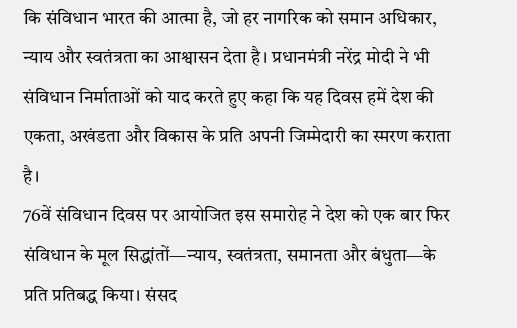कि संविधान भारत की आत्मा है, जो हर नागरिक को समान अधिकार, न्याय और स्वतंत्रता का आश्वासन देता है। प्रधानमंत्री नरेंद्र मोदी ने भी संविधान निर्माताओं को याद करते हुए कहा कि यह दिवस हमें देश की एकता, अखंडता और विकास के प्रति अपनी जिम्मेदारी का स्मरण कराता है।
76वें संविधान दिवस पर आयोजित इस समारोह ने देश को एक बार फिर संविधान के मूल सिद्धांतों—न्याय, स्वतंत्रता, समानता और बंधुता—के प्रति प्रतिबद्ध किया। संसद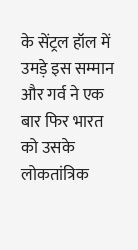के सेंट्रल हॉल में उमड़े इस सम्मान और गर्व ने एक बार फिर भारत को उसके लोकतांत्रिक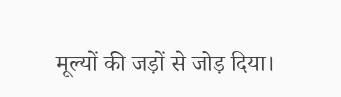मूल्यों की जड़ों से जोड़ दिया।